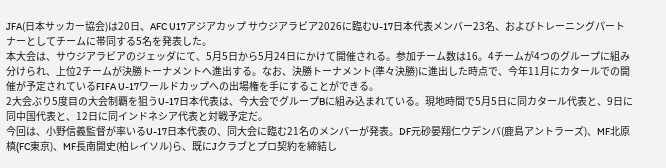JFA(日本サッカー協会)は20日、AFC U17アジアカップ サウジアラビア2026に臨むU-17日本代表メンバー23名、およびトレーニングパートナーとしてチームに帯同する5名を発表した。
本大会は、サウジアラビアのジェッダにて、5月5日から5月24日にかけて開催される。参加チーム数は16。4チームが4つのグループに組み分けられ、上位2チームが決勝トーナメントへ進出する。なお、決勝トーナメント(準々決勝)に進出した時点で、今年11月にカタールでの開催が予定されているFIFA U-17ワールドカップへの出場権を手にすることができる。
2大会ぶり5度目の大会制覇を狙うU-17日本代表は、今大会でグループBに組み込まれている。現地時間で5月5日に同カタール代表と、9日に同中国代表と、12日に同インドネシア代表と対戦予定だ。
今回は、小野信義監督が率いるU-17日本代表の、同大会に臨む21名のメンバーが発表。DF元砂晏翔仁ウデンバ(鹿島アントラーズ)、MF北原槙(FC東京)、MF長南開史(柏レイソル)ら、既にJクラブとプロ契約を締結し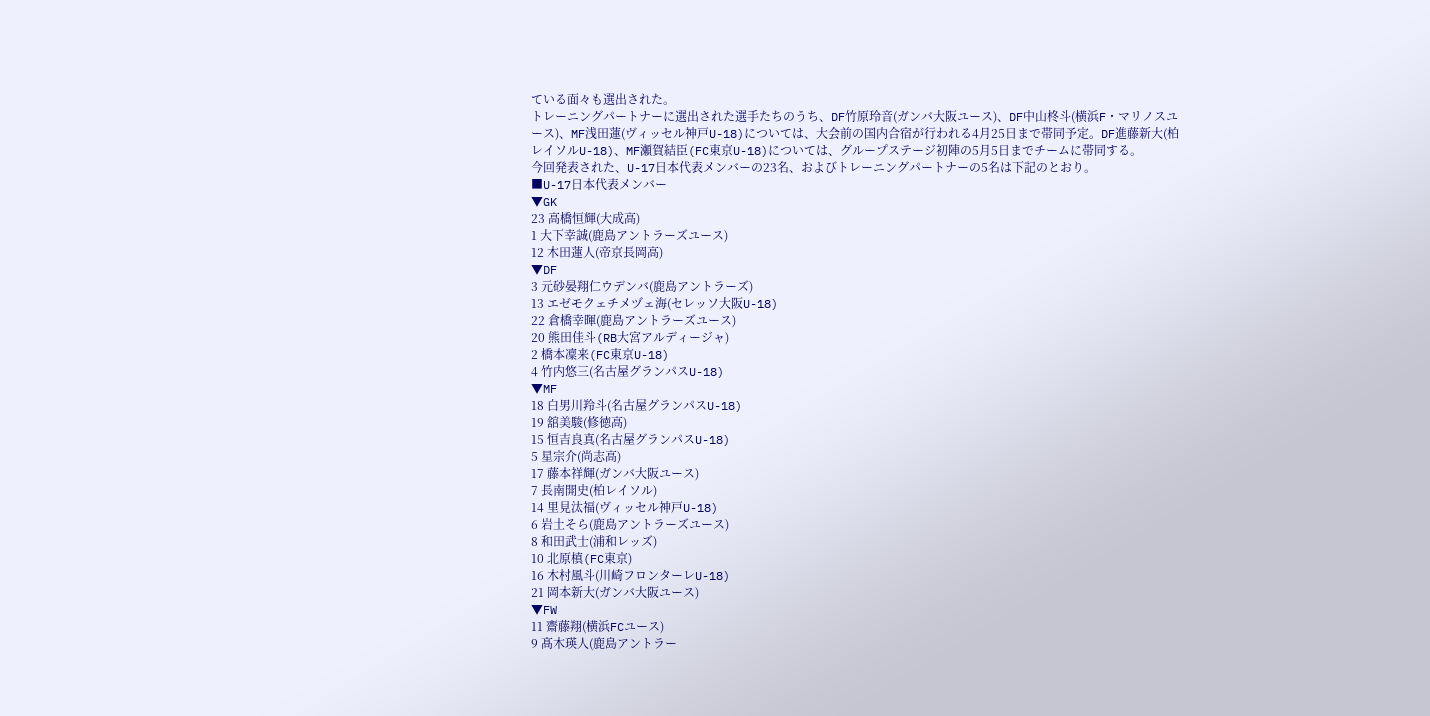ている面々も選出された。
トレーニングパートナーに選出された選手たちのうち、DF竹原玲音(ガンバ大阪ユース)、DF中山柊斗(横浜F・マリノスユース)、MF浅田蓮(ヴィッセル神戸U-18)については、大会前の国内合宿が行われる4月25日まで帯同予定。DF進藤新大(柏レイソルU-18)、MF瀬賀結臣(FC東京U-18)については、グループステージ初陣の5月5日までチームに帯同する。
今回発表された、U-17日本代表メンバーの23名、およびトレーニングパートナーの5名は下記のとおり。
■U-17日本代表メンバー
▼GK
23 高橋恒輝(大成高)
1 大下幸誠(鹿島アントラーズユース)
12 木田蓮人(帝京長岡高)
▼DF
3 元砂晏翔仁ウデンバ(鹿島アントラーズ)
13 エゼモクェチメヅェ海(セレッソ大阪U-18)
22 倉橋幸暉(鹿島アントラーズユース)
20 熊田佳斗(RB大宮アルディージャ)
2 橋本凜来(FC東京U-18)
4 竹内悠三(名古屋グランパスU-18)
▼MF
18 白男川羚斗(名古屋グランパスU-18)
19 舘美駿(修徳高)
15 恒吉良真(名古屋グランパスU-18)
5 星宗介(尚志高)
17 藤本祥輝(ガンバ大阪ユース)
7 長南開史(柏レイソル)
14 里見汰福(ヴィッセル神戸U-18)
6 岩土そら(鹿島アントラーズユース)
8 和田武士(浦和レッズ)
10 北原槙(FC東京)
16 木村風斗(川崎フロンターレU-18)
21 岡本新大(ガンバ大阪ユース)
▼FW
11 齋藤翔(横浜FCユース)
9 髙木瑛人(鹿島アントラー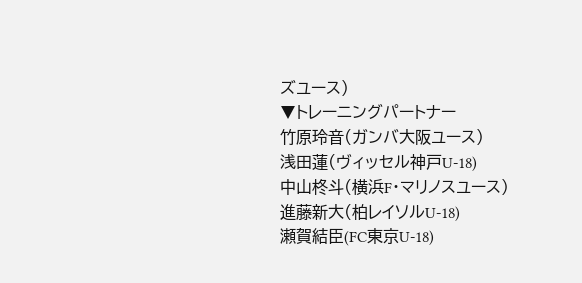ズユース)
▼トレーニングパートナー
竹原玲音(ガンバ大阪ユース)
浅田蓮(ヴィッセル神戸U-18)
中山柊斗(横浜F・マリノスユース)
進藤新大(柏レイソルU-18)
瀬賀結臣(FC東京U-18)